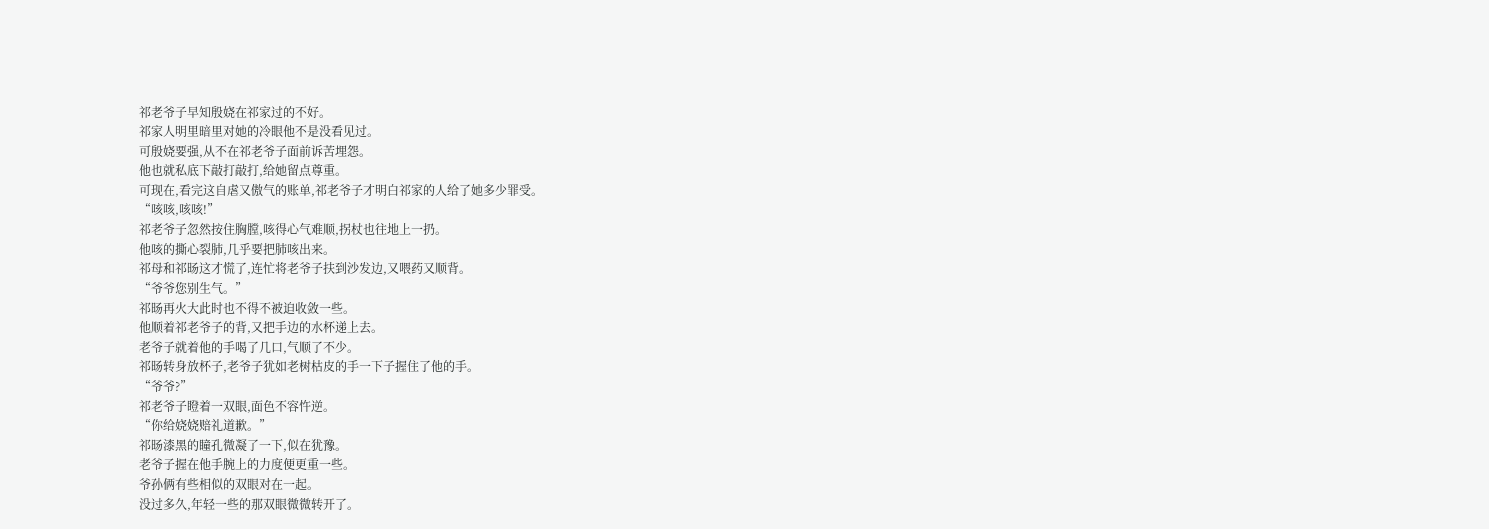祁老爷子早知殷娆在祁家过的不好。
祁家人明里暗里对她的冷眼他不是没看见过。
可殷娆要强,从不在祁老爷子面前诉苦埋怨。
他也就私底下敲打敲打,给她留点尊重。
可现在,看完这自虐又傲气的账单,祁老爷子才明白祁家的人给了她多少罪受。
“咳咳,咳咳!”
祁老爷子忽然按住胸膛,咳得心气难顺,拐杖也往地上一扔。
他咳的撕心裂肺,几乎要把肺咳出来。
祁母和祁旸这才慌了,连忙将老爷子扶到沙发边,又喂药又顺背。
“爷爷您别生气。”
祁旸再火大此时也不得不被迫收敛一些。
他顺着祁老爷子的背,又把手边的水杯递上去。
老爷子就着他的手喝了几口,气顺了不少。
祁旸转身放杯子,老爷子犹如老树枯皮的手一下子握住了他的手。
“爷爷?”
祁老爷子瞪着一双眼,面色不容忤逆。
“你给娆娆赔礼道歉。”
祁旸漆黑的瞳孔微凝了一下,似在犹豫。
老爷子握在他手腕上的力度便更重一些。
爷孙俩有些相似的双眼对在一起。
没过多久,年轻一些的那双眼微微转开了。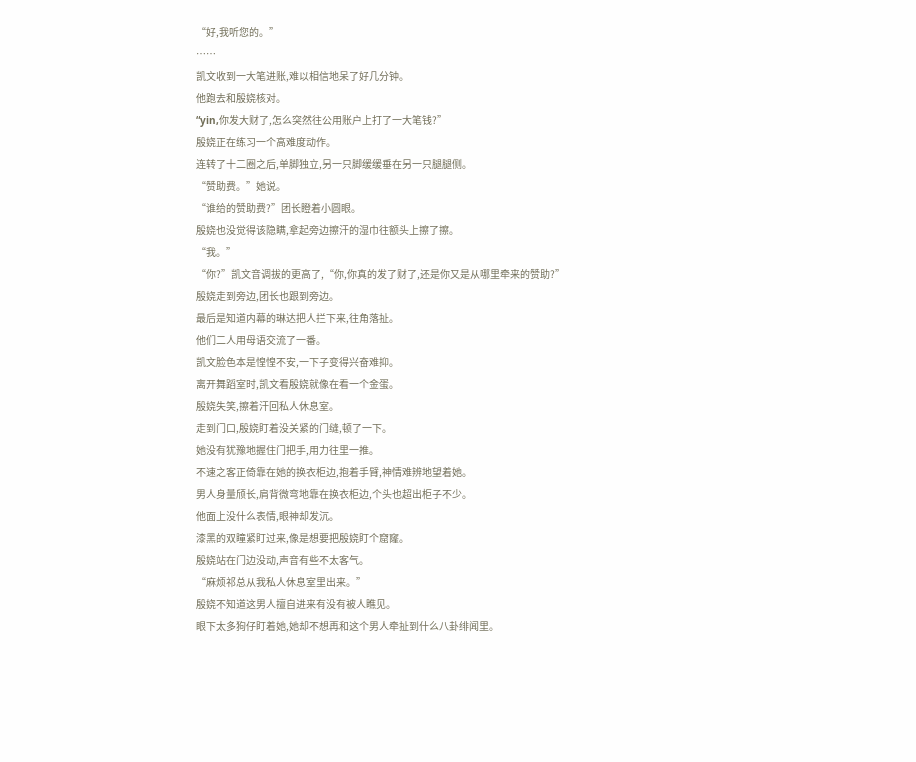“好,我听您的。”
……
凯文收到一大笔进账,难以相信地呆了好几分钟。
他跑去和殷娆核对。
“yin,你发大财了,怎么突然往公用账户上打了一大笔钱?”
殷娆正在练习一个高难度动作。
连转了十二圈之后,单脚独立,另一只脚缓缓垂在另一只腿腿侧。
“赞助费。”她说。
“谁给的赞助费?”团长瞪着小圆眼。
殷娆也没觉得该隐瞒,拿起旁边擦汗的湿巾往额头上擦了擦。
“我。”
“你?”凯文音调拔的更高了,“你,你真的发了财了,还是你又是从哪里牵来的赞助?”
殷娆走到旁边,团长也跟到旁边。
最后是知道内幕的琳达把人拦下来,往角落扯。
他们二人用母语交流了一番。
凯文脸色本是惶惶不安,一下子变得兴奋难抑。
离开舞蹈室时,凯文看殷娆就像在看一个金蛋。
殷娆失笑,擦着汗回私人休息室。
走到门口,殷娆盯着没关紧的门缝,顿了一下。
她没有犹豫地握住门把手,用力往里一推。
不速之客正倚靠在她的换衣柜边,抱着手臂,神情难辨地望着她。
男人身量颀长,肩背微弯地靠在换衣柜边,个头也超出柜子不少。
他面上没什么表情,眼神却发沉。
漆黑的双瞳紧盯过来,像是想要把殷娆盯个窟窿。
殷娆站在门边没动,声音有些不太客气。
“麻烦祁总从我私人休息室里出来。”
殷娆不知道这男人擅自进来有没有被人瞧见。
眼下太多狗仔盯着她,她却不想再和这个男人牵扯到什么八卦绯闻里。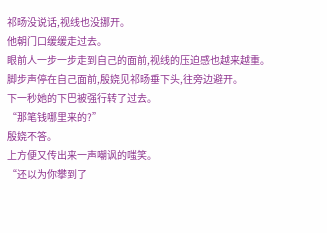祁旸没说话,视线也没挪开。
他朝门口缓缓走过去。
眼前人一步一步走到自己的面前,视线的压迫感也越来越重。
脚步声停在自己面前,殷娆见祁旸垂下头,往旁边避开。
下一秒她的下巴被强行转了过去。
“那笔钱哪里来的?”
殷娆不答。
上方便又传出来一声嘲讽的嗤笑。
“还以为你攀到了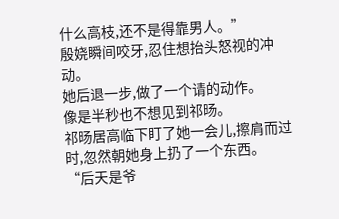什么高枝,还不是得靠男人。”
殷娆瞬间咬牙,忍住想抬头怒视的冲动。
她后退一步,做了一个请的动作。
像是半秒也不想见到祁旸。
祁旸居高临下盯了她一会儿,擦肩而过时,忽然朝她身上扔了一个东西。
“后天是爷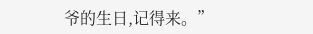爷的生日,记得来。”